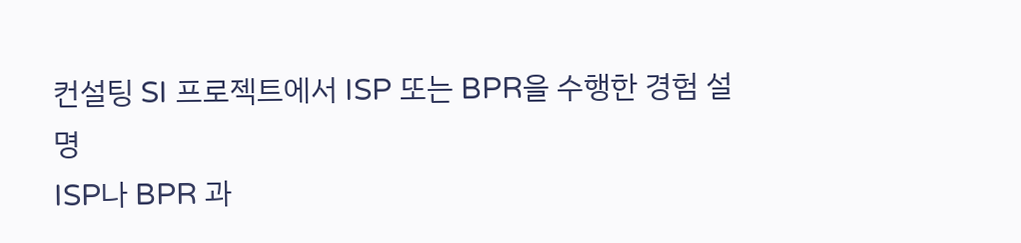컨설팅 SI 프로젝트에서 ISP 또는 BPR을 수행한 경험 설명
ISP나 BPR 과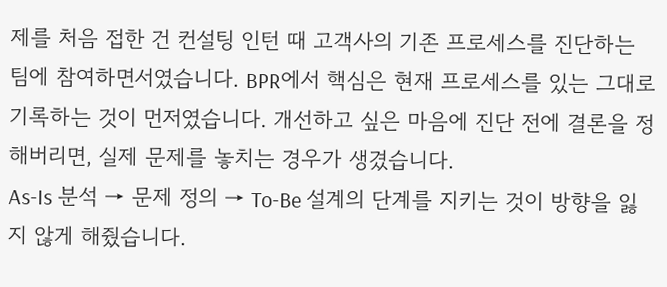제를 처음 접한 건 컨설팅 인턴 때 고객사의 기존 프로세스를 진단하는 팀에 참여하면서였습니다. BPR에서 핵심은 현재 프로세스를 있는 그대로 기록하는 것이 먼저였습니다. 개선하고 싶은 마음에 진단 전에 결론을 정해버리면, 실제 문제를 놓치는 경우가 생겼습니다.
As-Is 분석 → 문제 정의 → To-Be 설계의 단계를 지키는 것이 방향을 잃지 않게 해줬습니다.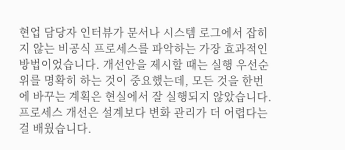현업 담당자 인터뷰가 문서나 시스템 로그에서 잡히지 않는 비공식 프로세스를 파악하는 가장 효과적인 방법이었습니다. 개선안을 제시할 때는 실행 우선순위를 명확히 하는 것이 중요했는데, 모든 것을 한번에 바꾸는 계획은 현실에서 잘 실행되지 않았습니다. 프로세스 개선은 설계보다 변화 관리가 더 어렵다는 걸 배웠습니다.